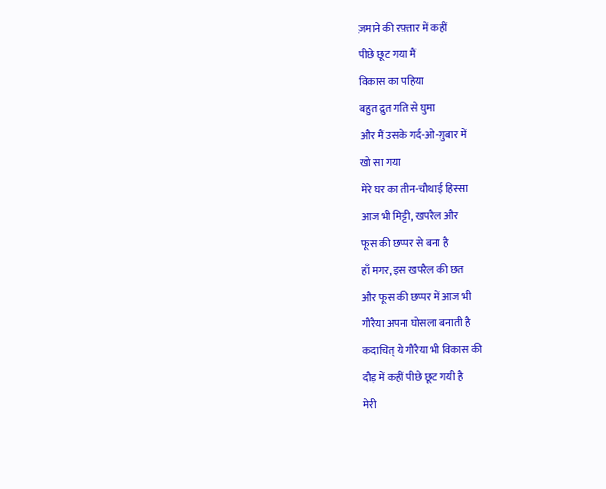ज़माने की रफ़्तार में कहीं
पीछे छूट गया मैं
विकास का पहिया
बहुत द्रुत गति से घुमा
और मैं उसके गर्द-ओ-ग़ुबार में
खो सा गया
मेरे घर का तीन-चौथाई हिस्सा
आज भी मिट्टी, खपरैल और
फूस की छप्पर से बना है
हाँ मगर, इस खपरैल की छत
और फूस की छप्पर में आज भी
गौरैया अपना घोसला बनाती है
कदाचित् ये गौरैया भी विकास की
दौड़ में कहीं पीछे छूट गयी है
मेरी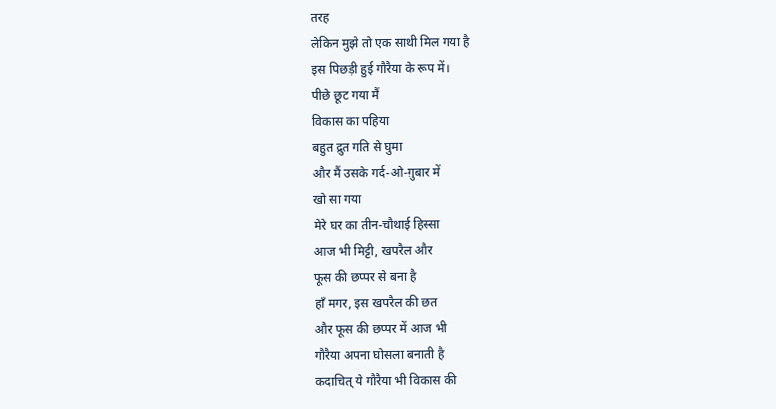तरह
लेकिन मुझे तो एक साथी मिल गया है
इस पिछड़ी हुई गौरैया के रूप में।
पीछे छूट गया मैं
विकास का पहिया
बहुत द्रुत गति से घुमा
और मैं उसके गर्द-ओ-ग़ुबार में
खो सा गया
मेरे घर का तीन-चौथाई हिस्सा
आज भी मिट्टी, खपरैल और
फूस की छप्पर से बना है
हाँ मगर, इस खपरैल की छत
और फूस की छप्पर में आज भी
गौरैया अपना घोसला बनाती है
कदाचित् ये गौरैया भी विकास की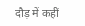दौड़ में कहीं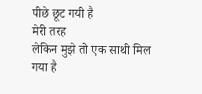पीछे छूट गयी है
मेरी तरह
लेकिन मुझे तो एक साथी मिल गया है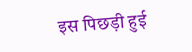इस पिछड़ी हुई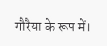गौरैया के रूप में।